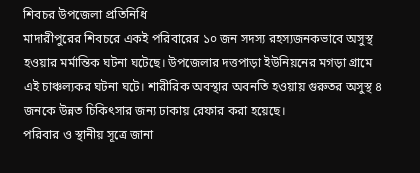শিবচর উপজেলা প্রতিনিধি
মাদারীপুরের শিবচরে একই পরিবারের ১০ জন সদস্য রহস্যজনকভাবে অসুস্থ হওয়ার মর্মান্তিক ঘটনা ঘটেছে। উপজেলার দত্তপাড়া ইউনিয়নের মগড়া গ্রামে এই চাঞ্চল্যকর ঘটনা ঘটে। শারীরিক অবস্থার অবনতি হওয়ায় গুরুতর অসুস্থ ৪ জনকে উন্নত চিকিৎসার জন্য ঢাকায় রেফার করা হয়েছে।
পরিবার ও স্থানীয় সূত্রে জানা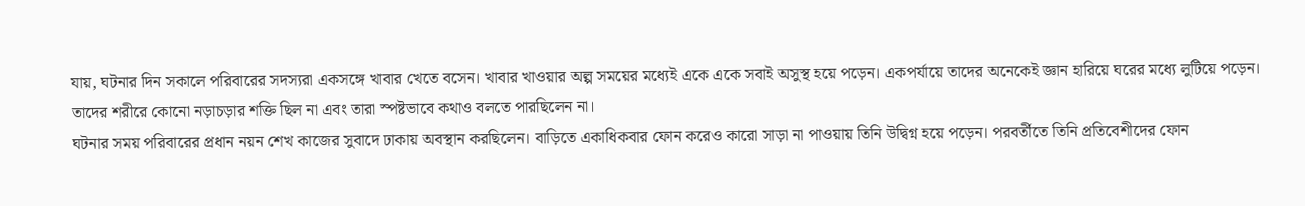যায়, ঘটনার দিন সকালে পরিবারের সদস্যরা একসঙ্গে খাবার খেতে বসেন। খাবার খাওয়ার অল্প সময়ের মধ্যেই একে একে সবাই অসুস্থ হয়ে পড়েন। একপর্যায়ে তাদের অনেকেই জ্ঞান হারিয়ে ঘরের মধ্যে লুটিয়ে পড়েন। তাদের শরীরে কোনো নড়াচড়ার শক্তি ছিল না এবং তারা স্পষ্টভাবে কথাও বলতে পারছিলেন না।
ঘটনার সময় পরিবারের প্রধান নয়ন শেখ কাজের সুবাদে ঢাকায় অবস্থান করছিলেন। বাড়িতে একাধিকবার ফোন করেও কারো সাড়া না পাওয়ায় তিনি উদ্বিগ্ন হয়ে পড়েন। পরবর্তীতে তিনি প্রতিবেশীদের ফোন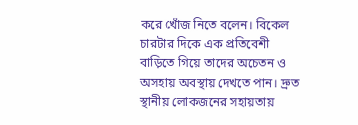করে খোঁজ নিতে বলেন। বিকেল চারটার দিকে এক প্রতিবেশী বাড়িতে গিয়ে তাদের অচেতন ও অসহায় অবস্থায় দেখতে পান। দ্রুত স্থানীয় লোকজনের সহায়তায়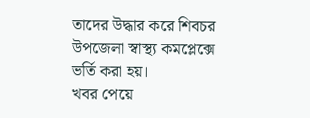তাদের উদ্ধার করে শিবচর উপজেলা স্বাস্থ্য কমপ্লেক্সে ভর্তি করা হয়।
খবর পেয়ে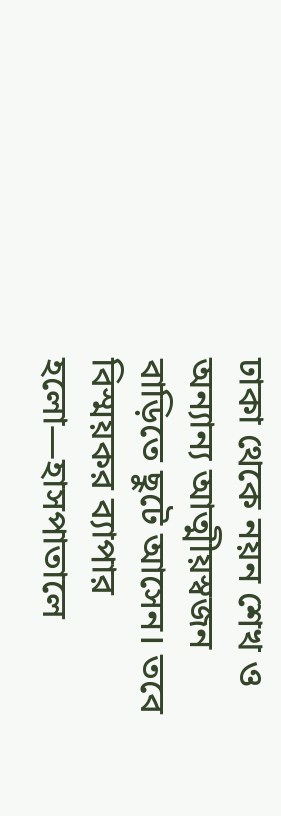ঢাকা থেকে নয়ন শেখ ও অন্যান্য আত্মীয়স্বজন বাড়িতে ছুটে আসেন। তবে বিস্ময়কর ব্যাপার হলো—হাসপাতালে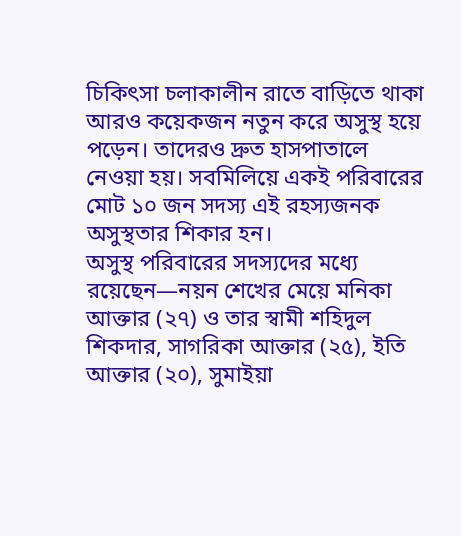চিকিৎসা চলাকালীন রাতে বাড়িতে থাকা আরও কয়েকজন নতুন করে অসুস্থ হয়ে পড়েন। তাদেরও দ্রুত হাসপাতালে নেওয়া হয়। সবমিলিয়ে একই পরিবারের মোট ১০ জন সদস্য এই রহস্যজনক অসুস্থতার শিকার হন।
অসুস্থ পরিবারের সদস্যদের মধ্যে রয়েছেন—নয়ন শেখের মেয়ে মনিকা আক্তার (২৭) ও তার স্বামী শহিদুল শিকদার, সাগরিকা আক্তার (২৫), ইতি আক্তার (২০), সুমাইয়া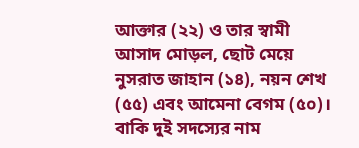আক্তার (২২) ও তার স্বামী আসাদ মোড়ল, ছোট মেয়ে নুসরাত জাহান (১৪), নয়ন শেখ (৫৫) এবং আমেনা বেগম (৫০)। বাকি দুই সদস্যের নাম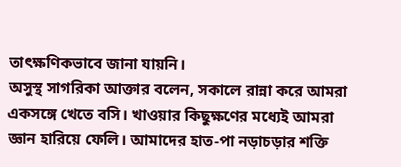তাৎক্ষণিকভাবে জানা যায়নি।
অসুস্থ সাগরিকা আক্তার বলেন, সকালে রান্না করে আমরা একসঙ্গে খেতে বসি। খাওয়ার কিছুক্ষণের মধ্যেই আমরা জ্ঞান হারিয়ে ফেলি। আমাদের হাত-পা নড়াচড়ার শক্তি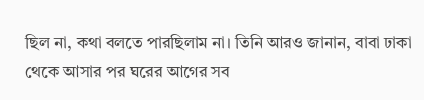ছিল না, কথা বলতে পারছিলাম না। তিনি আরও জানান, বাবা ঢাকা থেকে আসার পর ঘরের আগের সব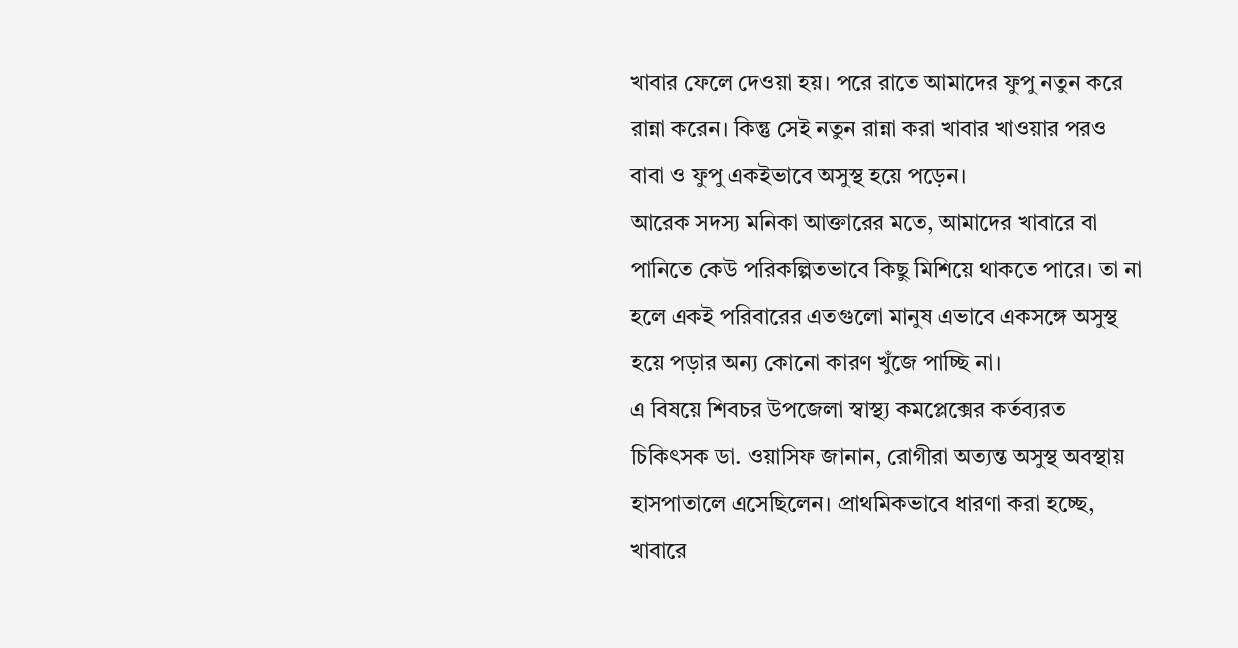খাবার ফেলে দেওয়া হয়। পরে রাতে আমাদের ফুপু নতুন করে রান্না করেন। কিন্তু সেই নতুন রান্না করা খাবার খাওয়ার পরও বাবা ও ফুপু একইভাবে অসুস্থ হয়ে পড়েন।
আরেক সদস্য মনিকা আক্তারের মতে, আমাদের খাবারে বা পানিতে কেউ পরিকল্পিতভাবে কিছু মিশিয়ে থাকতে পারে। তা না হলে একই পরিবারের এতগুলো মানুষ এভাবে একসঙ্গে অসুস্থ হয়ে পড়ার অন্য কোনো কারণ খুঁজে পাচ্ছি না।
এ বিষয়ে শিবচর উপজেলা স্বাস্থ্য কমপ্লেক্সের কর্তব্যরত চিকিৎসক ডা. ওয়াসিফ জানান, রোগীরা অত্যন্ত অসুস্থ অবস্থায় হাসপাতালে এসেছিলেন। প্রাথমিকভাবে ধারণা করা হচ্ছে, খাবারে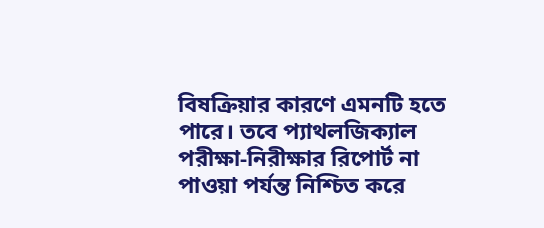বিষক্রিয়ার কারণে এমনটি হতে পারে। তবে প্যাথলজিক্যাল পরীক্ষা-নিরীক্ষার রিপোর্ট না পাওয়া পর্যন্ত নিশ্চিত করে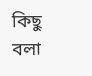কিছু বলা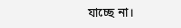যাচ্ছে না।